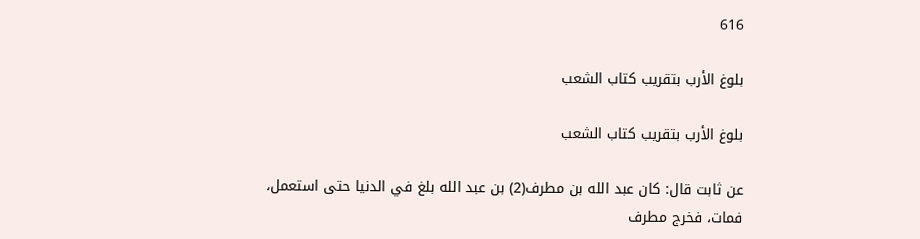616

بلوغ الأرب بتقريب كتاب الشعب

بلوغ الأرب بتقريب كتاب الشعب

عن ثابت قال: كان عبد الله بن مطرف(2) بن عبد الله بلغ في الدنيا حتى استعمل، فمات، فخرج مطرف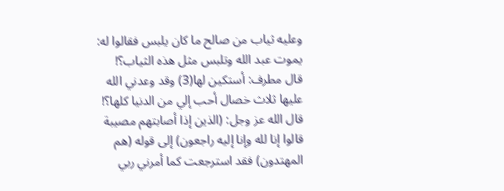وعليه ثياب من صالح ما كان يلبس فقالوا له: يموت عبد الله وتلبس مثل هذه الثياب؟! قال مطرف: أستكين لها(3) وقد وعدني الله عليها ثلاث خصال أحب إلي من الدنيا كلها؟! قال الله عز وجل: (الذين إذا أصابتهم مصيبة قالوا إنا لله وإنا إليه راجعون) إلى قوله (هم المهتدون) فقد استرجعت كما أمرني ربي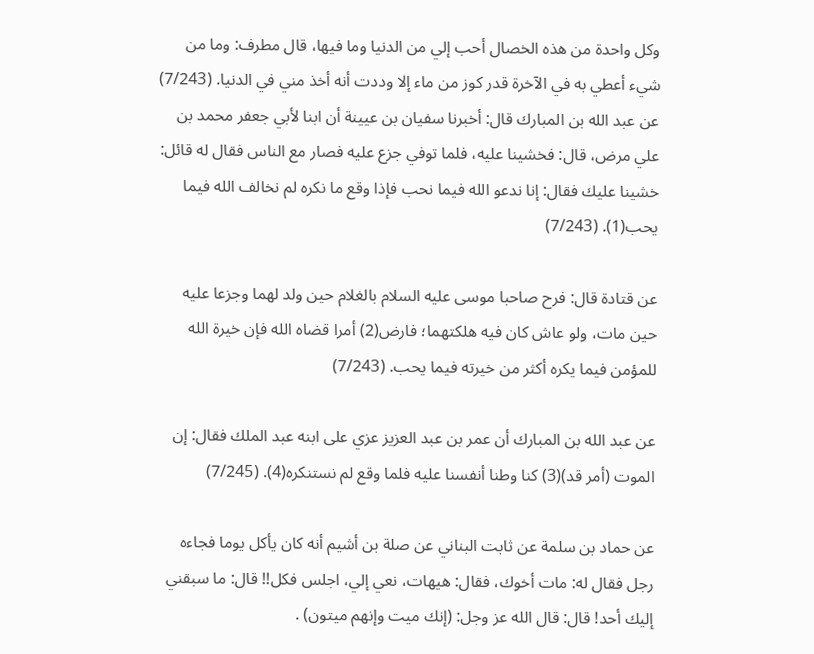وكل واحدة من هذه الخصال أحب إلي من الدنيا وما فيها، قال مطرف: وما من شيء أعطي به في الآخرة قدر كوز من ماء إلا وددت أنه أخذ مني في الدنيا. (7/243) عن عبد الله بن المبارك قال: أخبرنا سفيان بن عيينة أن ابنا لأبي جعفر محمد بن علي مرض، قال: فخشينا عليه، فلما توفي جزع عليه فصار مع الناس فقال له قائل: خشينا عليك فقال: إنا ندعو الله فيما نحب فإذا وقع ما نكره لم نخالف الله فيما يحب(1). (7/243)

عن قتادة قال: فرح صاحبا موسى عليه السلام بالغلام حين ولد لهما وجزعا عليه حين مات، ولو عاش كان فيه هلكتهما؛ فارض(2) أمرا قضاه الله فإن خيرة الله للمؤمن فيما يكره أكثر من خيرته فيما يحب. (7/243)

عن عبد الله بن المبارك أن عمر بن عبد العزيز عزي على ابنه عبد الملك فقال: إن الموت (أمر قد)(3) كنا وطنا أنفسنا عليه فلما وقع لم نستنكره(4). (7/245)

عن حماد بن سلمة عن ثابت البناني عن صلة بن أشيم أنه كان يأكل يوما فجاءه رجل فقال له: مات أخوك، فقال: هيهات، نعي إلي، اجلس فكل!! قال: ما سبقني إليك أحد! قال: قال الله عز وجل: (إنك ميت وإنهم ميتون) .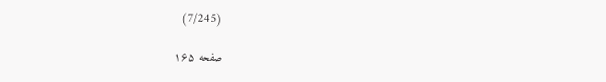(7/245)

صفحه ۱۶۵